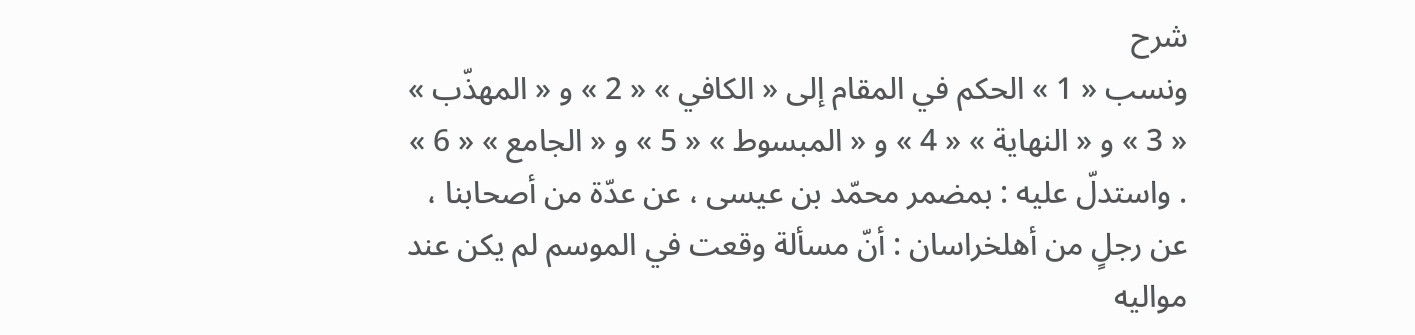شرح
ونسب « 1 » الحكم في المقام إلى « الكافي » « 2 » و « المهذّب » « 3 » و « النهاية » « 4 » و « المبسوط » « 5 » و « الجامع » « 6 » . واستدلّ عليه : بمضمر محمّد بن عيسى ، عن عدّة من أصحابنا ، عن رجلٍ من أهلخراسان : أنّ مسألة وقعت في الموسم لم يكن عند مواليه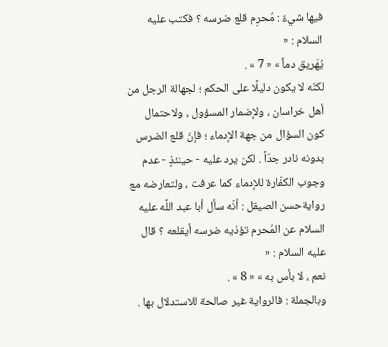فيها شيءٌ : مُحرِم قلع ضرسه ؟ فكتب عليه السلام : «
يُهَريق دماً » « 7 » .
لكنّه لا يكون دليلًا على الحكم ؛ لجهالة الرجل من أهل خراسان ، ولإضمار المسؤول ، ولاحتمال كون السؤال من جهة الإدماء ؛ فإنّ قلع الضرس بدونه نادر جدّاً . لكن يرد عليه - حينئذٍ - عدم وجوب الكفّارة للإدماء كما عرفت ، ولتعارضه مع روايةحسن الصيقل : أنّه سأل أبا عبد اللَّه عليه السلام عن المُحرم تؤذيه ضرسه أيقلعه ؟ قال عليه السلام : «
نعم ، لا بأس به » « 8 » .
وبالجملة : فالرواية غير صالحة للاستدلال بها .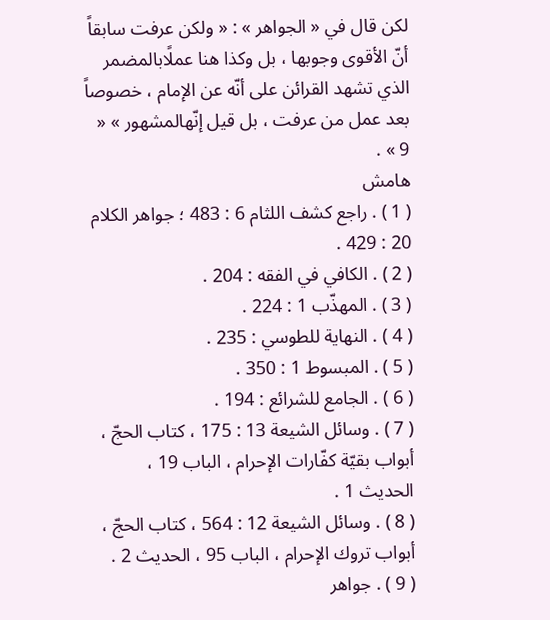لكن قال في « الجواهر » : « ولكن عرفت سابقاً أنّ الأقوى وجوبها ، بل وكذا هنا عملًابالمضمر الذي تشهد القرائن على أنّه عن الإمام ، خصوصاً بعد عمل من عرفت ، بل قيل إنّهالمشهور » « 9 » .
هامش
( 1 ) . راجع كشف اللثام 6 : 483 ؛ جواهر الكلام 20 : 429 .
( 2 ) . الكافي في الفقه : 204 .
( 3 ) . المهذّب 1 : 224 .
( 4 ) . النهاية للطوسي : 235 .
( 5 ) . المبسوط 1 : 350 .
( 6 ) . الجامع للشرائع : 194 .
( 7 ) . وسائل الشيعة 13 : 175 ، كتاب الحجّ ، أبواب بقيّة كفّارات الإحرام ، الباب 19 ، الحديث 1 .
( 8 ) . وسائل الشيعة 12 : 564 ، كتاب الحجّ ، أبواب تروك الإحرام ، الباب 95 ، الحديث 2 .
( 9 ) . جواهر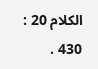الكلام 20 : 430 .